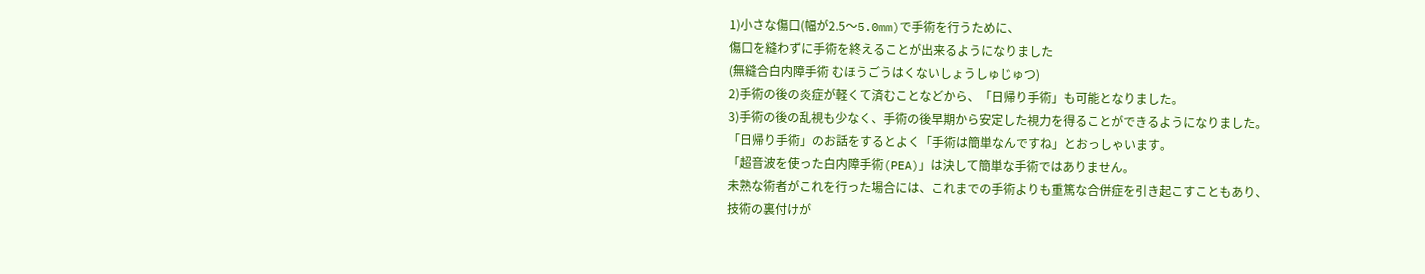1)小さな傷口(幅が2.5〜5.0mm)で手術を行うために、
傷口を縫わずに手術を終えることが出来るようになりました
(無縫合白内障手術 むほうごうはくないしょうしゅじゅつ)
2)手術の後の炎症が軽くて済むことなどから、「日帰り手術」も可能となりました。
3)手術の後の乱視も少なく、手術の後早期から安定した視力を得ることができるようになりました。
「日帰り手術」のお話をするとよく「手術は簡単なんですね」とおっしゃいます。
「超音波を使った白内障手術(PEA)」は決して簡単な手術ではありません。
未熟な術者がこれを行った場合には、これまでの手術よりも重篤な合併症を引き起こすこともあり、
技術の裏付けが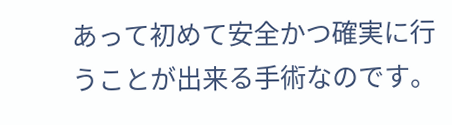あって初めて安全かつ確実に行うことが出来る手術なのです。